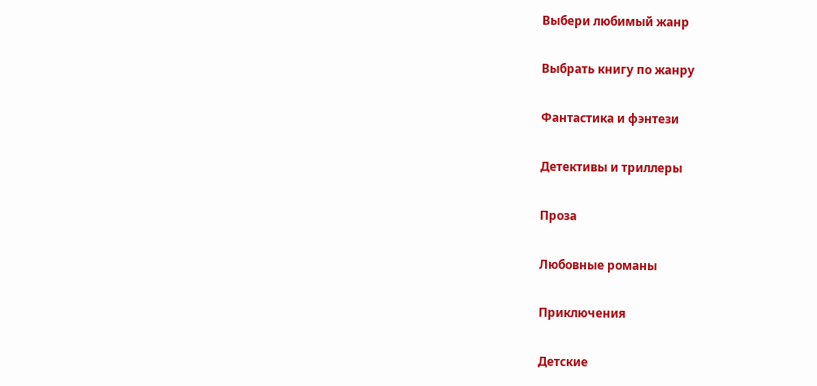Выбери любимый жанр

Выбрать книгу по жанру

Фантастика и фэнтези

Детективы и триллеры

Проза

Любовные романы

Приключения

Детские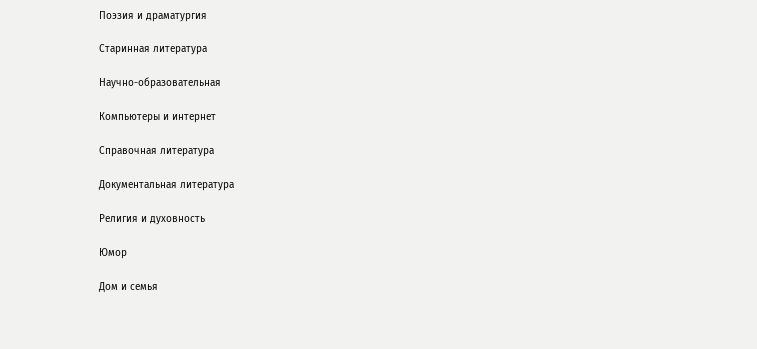Поэзия и драматургия

Старинная литература

Научно-образовательная

Компьютеры и интернет

Справочная литература

Документальная литература

Религия и духовность

Юмор

Дом и семья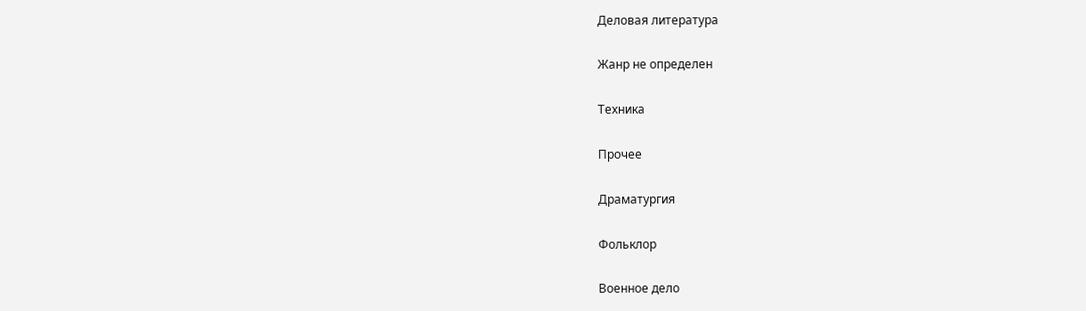Деловая литература

Жанр не определен

Техника

Прочее

Драматургия

Фольклор

Военное дело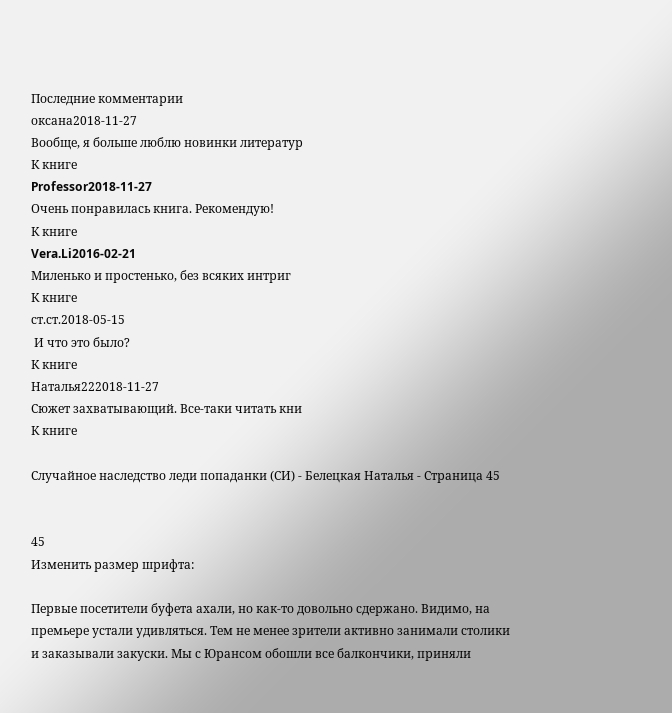Последние комментарии
оксана2018-11-27
Вообще, я больше люблю новинки литератур
К книге
Professor2018-11-27
Очень понравилась книга. Рекомендую!
К книге
Vera.Li2016-02-21
Миленько и простенько, без всяких интриг
К книге
ст.ст.2018-05-15
 И что это было?
К книге
Наталья222018-11-27
Сюжет захватывающий. Все-таки читать кни
К книге

Случайное наследство леди попаданки (СИ) - Белецкая Наталья - Страница 45


45
Изменить размер шрифта:

Первые посетители буфета ахали, но как-то довольно сдержано. Видимо, на премьере устали удивляться. Тем не менее зрители активно занимали столики и заказывали закуски. Мы с Юрансом обошли все балкончики, приняли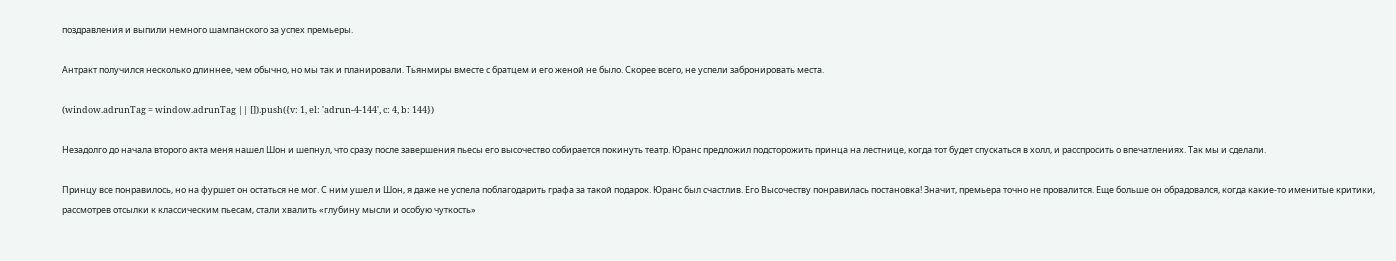поздравления и выпили немного шампанского за успех премьеры.

Антракт получился несколько длиннее, чем обычно, но мы так и планировали. Тьянмиры вместе с братцем и его женой не было. Скорее всего, не успели забронировать места.

(window.adrunTag = window.adrunTag || []).push({v: 1, el: 'adrun-4-144', c: 4, b: 144})

Незадолго до начала второго акта меня нашел Шон и шепнул, что сразу после завершения пьесы его высочество собирается покинуть театр. Юранс предложил подсторожить принца на лестнице, когда тот будет спускаться в холл, и расспросить о впечатлениях. Так мы и сделали.

Принцу все понравилось, но на фуршет он остаться не мог. С ним ушел и Шон, я даже не успела поблагодарить графа за такой подарок. Юранс был счастлив. Его Высочеству понравилась постановка! Значит, премьера точно не провалится. Еще больше он обрадовался, когда какие-то именитые критики, рассмотрев отсылки к классическим пьесам, стали хвалить «глубину мысли и особую чуткость»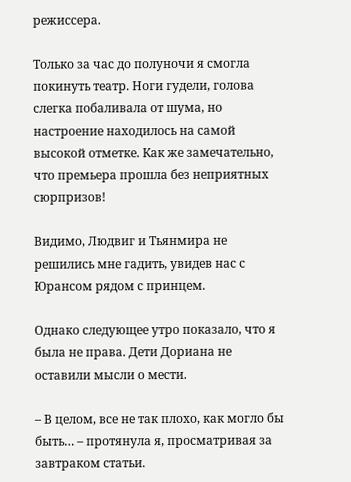режиссера.

Только за час до полуночи я смогла покинуть театр. Ноги гудели, голова слегка побаливала от шума, но настроение находилось на самой высокой отметке. Как же замечательно, что премьера прошла без неприятных сюрпризов!

Видимо, Людвиг и Тьянмира не решились мне гадить, увидев нас с Юрансом рядом с принцем.

Однако следующее утро показало, что я была не права. Дети Дориана не оставили мысли о мести.

– В целом, все не так плохо, как могло бы быть… – протянула я, просматривая за завтраком статьи.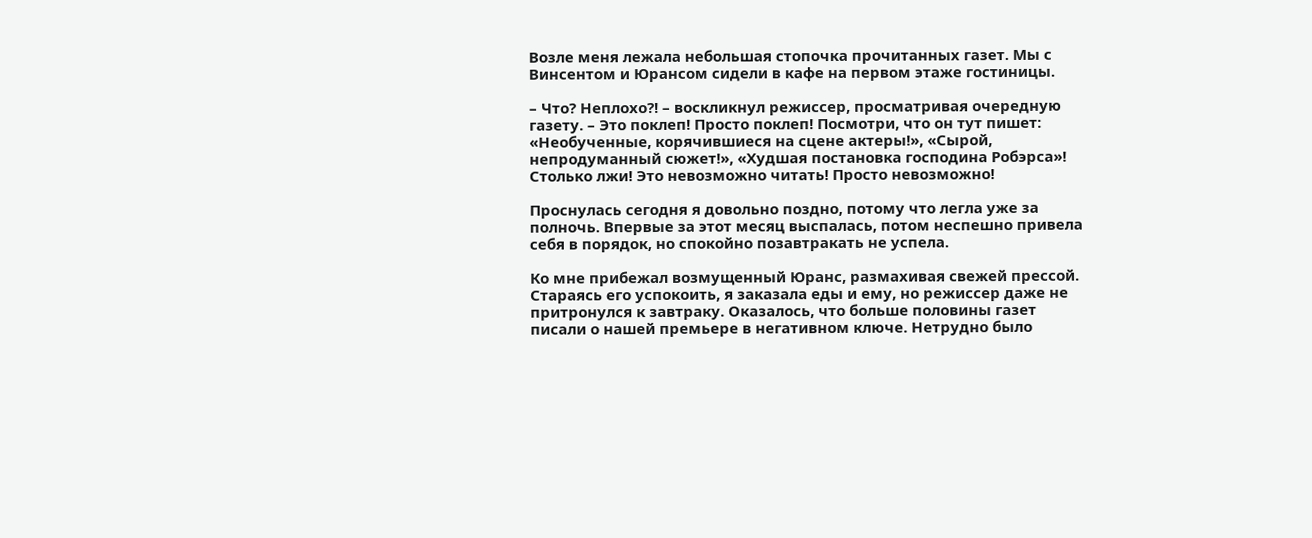Возле меня лежала небольшая стопочка прочитанных газет. Мы с Винсентом и Юрансом сидели в кафе на первом этаже гостиницы.

– Что? Неплохо?! – воскликнул режиссер, просматривая очередную газету. – Это поклеп! Просто поклеп! Посмотри, что он тут пишет: «Необученные, корячившиеся на сцене актеры!», «Сырой, непродуманный сюжет!», «Худшая постановка господина Робэрса»! Столько лжи! Это невозможно читать! Просто невозможно!

Проснулась сегодня я довольно поздно, потому что легла уже за полночь. Впервые за этот месяц выспалась, потом неспешно привела себя в порядок, но спокойно позавтракать не успела.

Ко мне прибежал возмущенный Юранс, размахивая свежей прессой. Стараясь его успокоить, я заказала еды и ему, но режиссер даже не притронулся к завтраку. Оказалось, что больше половины газет писали о нашей премьере в негативном ключе. Нетрудно было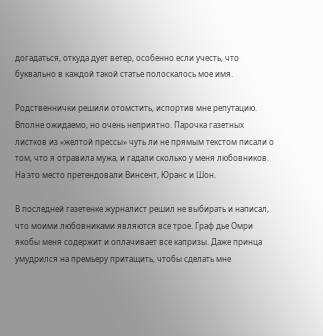догадаться, откуда дует ветер, особенно если учесть, что буквально в каждой такой статье полоскалось мое имя.

Родственнички решили отомстить, испортив мне репутацию. Вполне ожидаемо, но очень неприятно. Парочка газетных листков из «желтой прессы» чуть ли не прямым текстом писали о том, что я отравила мужа, и гадали сколько у меня любовников. На это место претендовали Винсент, Юранс и Шон.

В последней газетенке журналист решил не выбирать и написал, что моими любовниками являются все трое. Граф дье Омри якобы меня содержит и оплачивает все капризы. Даже принца умудрился на премьеру притащить, чтобы сделать мне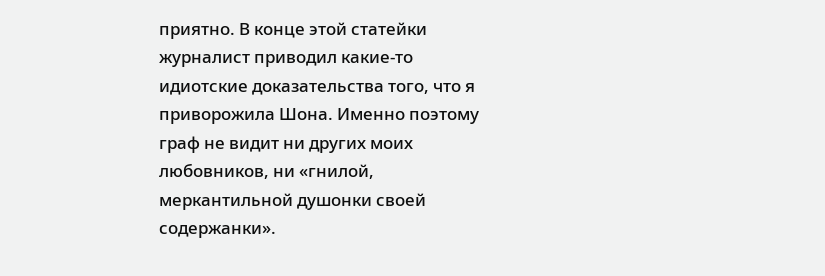приятно. В конце этой статейки журналист приводил какие-то идиотские доказательства того, что я приворожила Шона. Именно поэтому граф не видит ни других моих любовников, ни «гнилой, меркантильной душонки своей содержанки».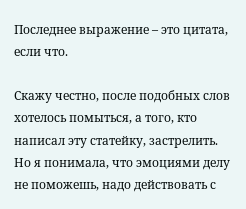Последнее выражение – это цитата, если что.

Скажу честно, после подобных слов хотелось помыться, а того, кто написал эту статейку, застрелить. Но я понимала, что эмоциями делу не поможешь, надо действовать с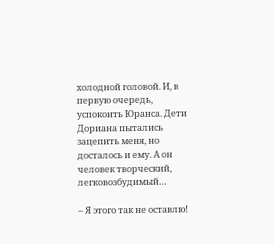холодной головой. И, в первую очередь, успокоить Юранса. Дети Дориана пытались зацепить меня, но досталось и ему. А он человек творческий, легковозбудимый…

– Я этого так не оставлю!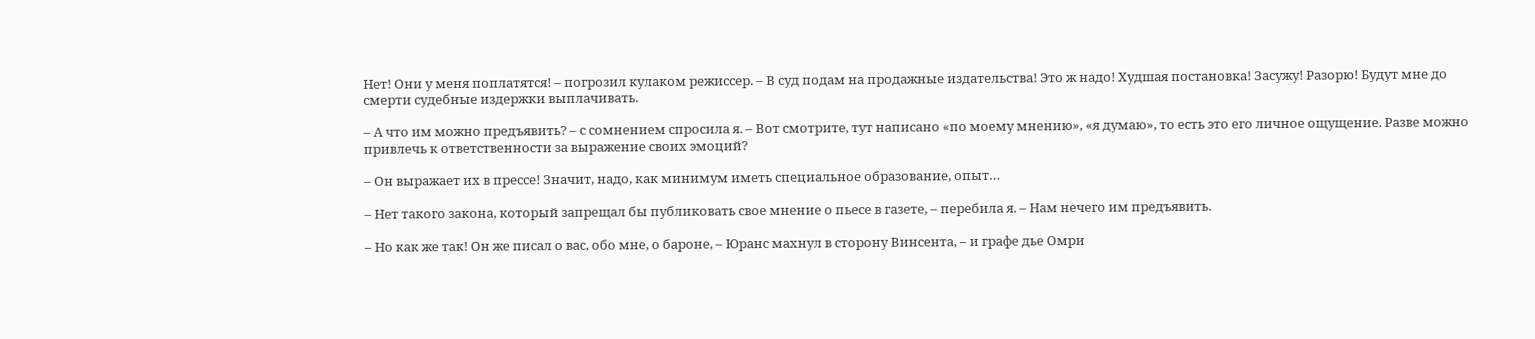Нет! Они у меня поплатятся! – погрозил кулаком режиссер. – В суд подам на продажные издательства! Это ж надо! Худшая постановка! Засужу! Разорю! Будут мне до смерти судебные издержки выплачивать.

– А что им можно предъявить? – с сомнением спросила я. – Вот смотрите, тут написано «по моему мнению», «я думаю», то есть это его личное ощущение. Разве можно привлечь к ответственности за выражение своих эмоций?

– Он выражает их в прессе! Значит, надо, как минимум иметь специальное образование, опыт…

– Нет такого закона, который запрещал бы публиковать свое мнение о пьесе в газете, – перебила я. – Нам нечего им предъявить.

– Но как же так! Он же писал о вас, обо мне, о бароне, – Юранс махнул в сторону Винсента, – и графе дье Омри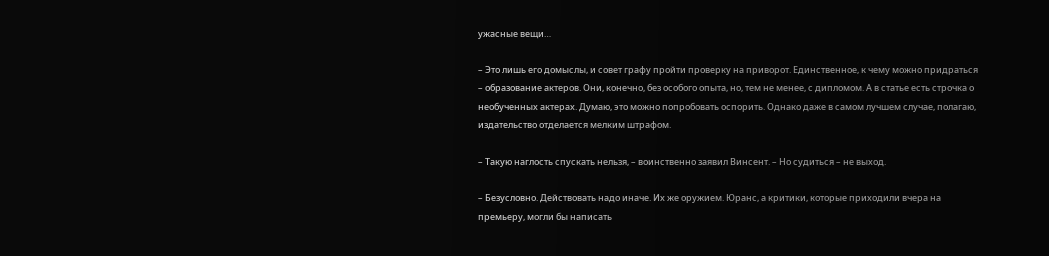ужасные вещи…

– Это лишь его домыслы, и совет графу пройти проверку на приворот. Единственное, к чему можно придраться – образование актеров. Они, конечно, без особого опыта, но, тем не менее, с дипломом. А в статье есть строчка о необученных актерах. Думаю, это можно попробовать оспорить. Однако даже в самом лучшем случае, полагаю, издательство отделается мелким штрафом.

– Такую наглость спускать нельзя, – воинственно заявил Винсент. – Но судиться – не выход.

– Безусловно. Действовать надо иначе. Их же оружием. Юранс, а критики, которые приходили вчера на премьеру, могли бы написать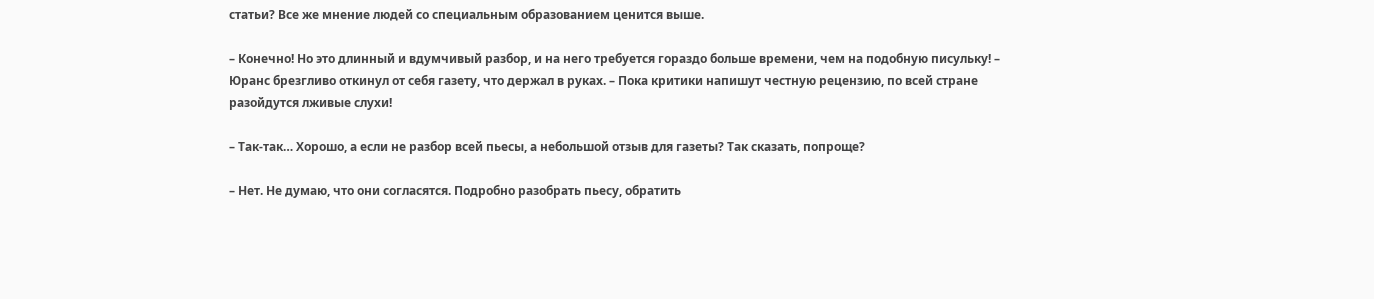статьи? Все же мнение людей со специальным образованием ценится выше.

– Конечно! Но это длинный и вдумчивый разбор, и на него требуется гораздо больше времени, чем на подобную писульку! – Юранс брезгливо откинул от себя газету, что держал в руках. – Пока критики напишут честную рецензию, по всей стране разойдутся лживые слухи!

– Так-так… Хорошо, а если не разбор всей пьесы, а небольшой отзыв для газеты? Так сказать, попроще?

– Нет. Не думаю, что они согласятся. Подробно разобрать пьесу, обратить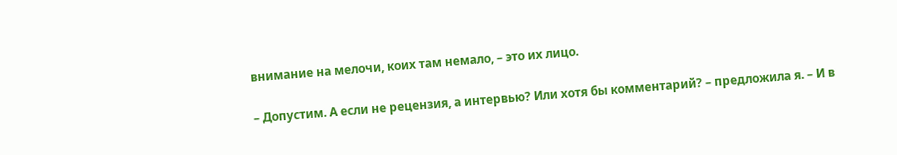внимание на мелочи, коих там немало, – это их лицо.

– Допустим. А если не рецензия, а интервью? Или хотя бы комментарий? – предложила я. – И в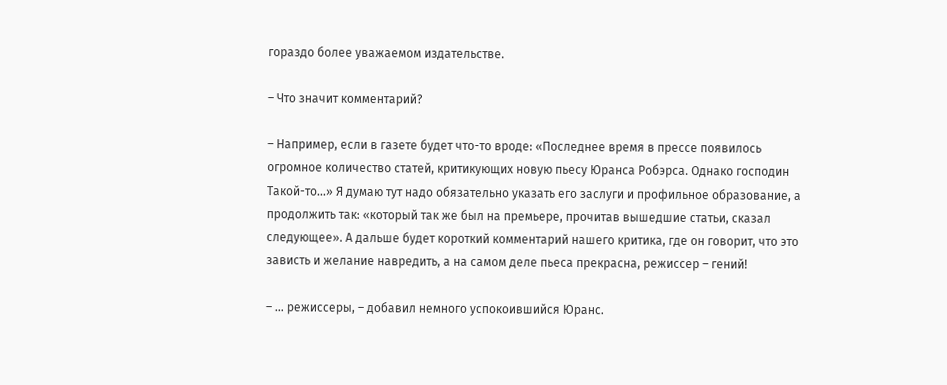гораздо более уважаемом издательстве.

– Что значит комментарий?

– Например, если в газете будет что-то вроде: «Последнее время в прессе появилось огромное количество статей, критикующих новую пьесу Юранса Робэрса. Однако господин Такой-то...» Я думаю тут надо обязательно указать его заслуги и профильное образование, а продолжить так: «который так же был на премьере, прочитав вышедшие статьи, сказал следующее». А дальше будет короткий комментарий нашего критика, где он говорит, что это зависть и желание навредить, а на самом деле пьеса прекрасна, режиссер – гений!

– … режиссеры, – добавил немного успокоившийся Юранс.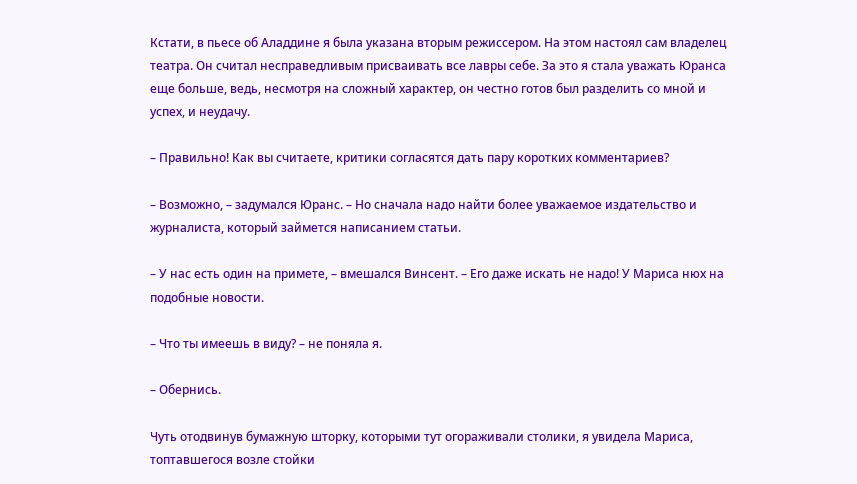Кстати, в пьесе об Аладдине я была указана вторым режиссером. На этом настоял сам владелец театра. Он считал несправедливым присваивать все лавры себе. За это я стала уважать Юранса еще больше, ведь, несмотря на сложный характер, он честно готов был разделить со мной и успех, и неудачу.

– Правильно! Как вы считаете, критики согласятся дать пару коротких комментариев?

– Возможно, – задумался Юранс. – Но сначала надо найти более уважаемое издательство и журналиста, который займется написанием статьи.

– У нас есть один на примете, – вмешался Винсент. – Его даже искать не надо! У Мариса нюх на подобные новости.

– Что ты имеешь в виду? – не поняла я.

– Обернись.

Чуть отодвинув бумажную шторку, которыми тут огораживали столики, я увидела Мариса, топтавшегося возле стойки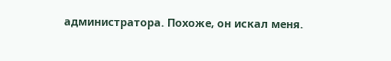администратора. Похоже, он искал меня.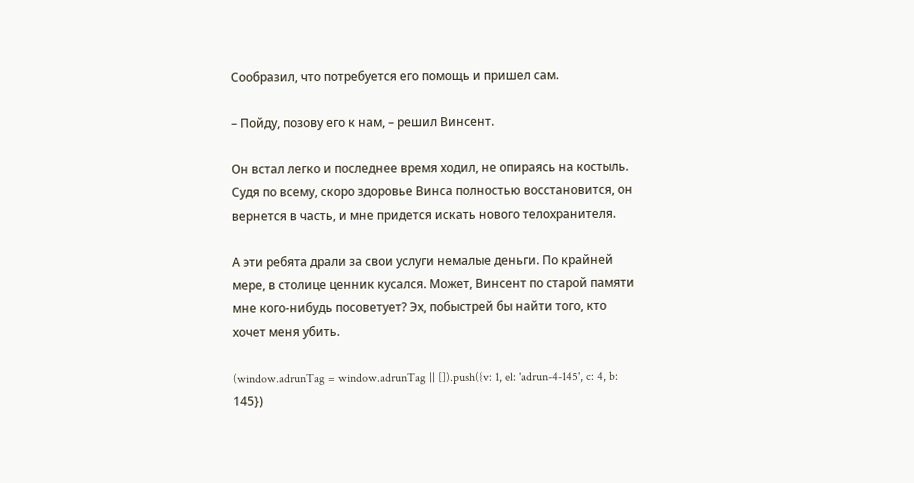Сообразил, что потребуется его помощь и пришел сам.

– Пойду, позову его к нам, – решил Винсент.

Он встал легко и последнее время ходил, не опираясь на костыль. Судя по всему, скоро здоровье Винса полностью восстановится, он вернется в часть, и мне придется искать нового телохранителя.

А эти ребята драли за свои услуги немалые деньги. По крайней мере, в столице ценник кусался. Может, Винсент по старой памяти мне кого-нибудь посоветует? Эх, побыстрей бы найти того, кто хочет меня убить.

(window.adrunTag = window.adrunTag || []).push({v: 1, el: 'adrun-4-145', c: 4, b: 145})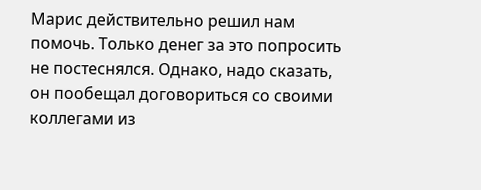Марис действительно решил нам помочь. Только денег за это попросить не постеснялся. Однако, надо сказать, он пообещал договориться со своими коллегами из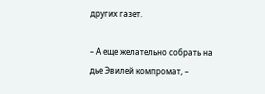других газет.

– А еще желательно собрать на дье Эвилей компромат, –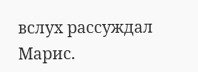вслух рассуждал Марис.